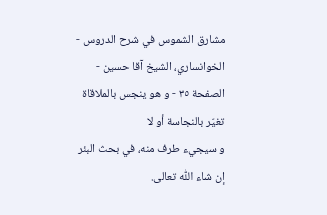مشارق الشموس في شرح الدروس - الخوانساري، الشيخ آقا حسين - الصفحة ٣٥ - و هو ينجس بالملاقاة تغيّر بالنجاسة أو لا
و سيجيء طرف منه، في بحث البئر إن شاء اللّٰه تعالى.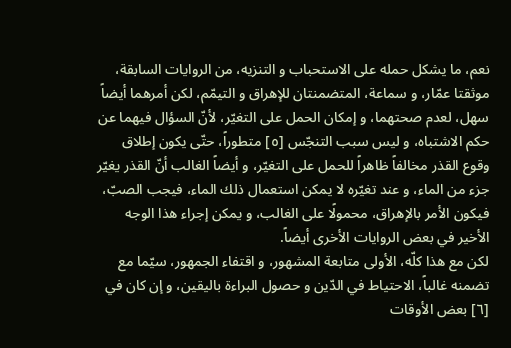نعم، ما يشكل حمله على الاستحباب و التنزيه، من الروايات السابقة، موثقتا عمّار، و سماعة، المتضمنتان للإهراق و التيمّم، لكن أمرهما أيضاً سهل، لعدم صحتهما، و إمكان الحمل على التغيّر، لأنّ السؤال فيهما عن حكم الاشتباه، و ليس سبب التنجّس [٥] متطوراً، حتّى يكون إطلاق وقوع القذر مخالفاً ظاهراً للحمل على التغيّر، و أيضاً الغالب أنّ القذر يغيّر جزء من الماء، و عند تغيّره لا يمكن استعمال ذلك الماء، فيجب الصبّ، فيكون الأمر بالإهراق، محمولًا على الغالب، و يمكن إجراء هذا الوجه الأخير في بعض الروايات الأخرى أيضاً.
لكن مع هذا كلّه، الأولى متابعة المشهور، و اقتفاء الجمهور، سيّما مع تضمنه غالباً، الاحتياط في الدّين و حصول البراءة باليقين، و إن كان في [٦] بعض الأوقات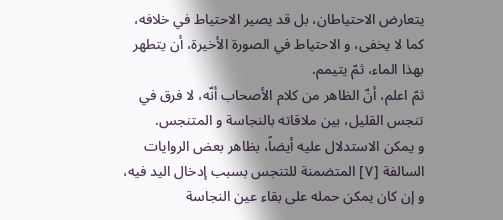يتعارض الاحتياطان، بل قد يصير الاحتياط في خلافه، كما لا يخفى، و الاحتياط في الصورة الأخيرة، أن يتطهر بهذا الماء، ثمّ يتيمم.
ثمّ اعلم، أنّ الظاهر من كلام الأصحاب أنّه، لا فرق في تنجس القليل، بين ملاقاته بالنجاسة و المتنجس.
و يمكن الاستدلال عليه أيضاً، بظاهر بعض الروايات السالفة [٧] المتضمنة للتنجس بسبب إدخال اليد فيه، و إن كان يمكن حمله على بقاء عين النجاسة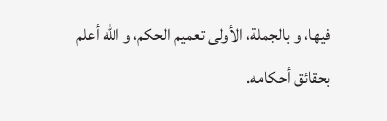فيها، و بالجملة، الأولى تعميم الحكم، و اللّٰه أعلم بحقائق أحكامه.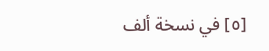[٥] في نسخة ألف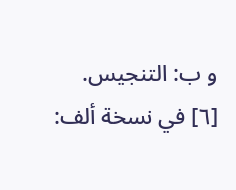و ب: التنجيس.
[٦] في نسخة ألف: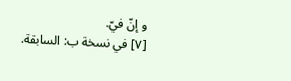و إنّ فيّ.
[٧] في نسخة ب: السابقة.